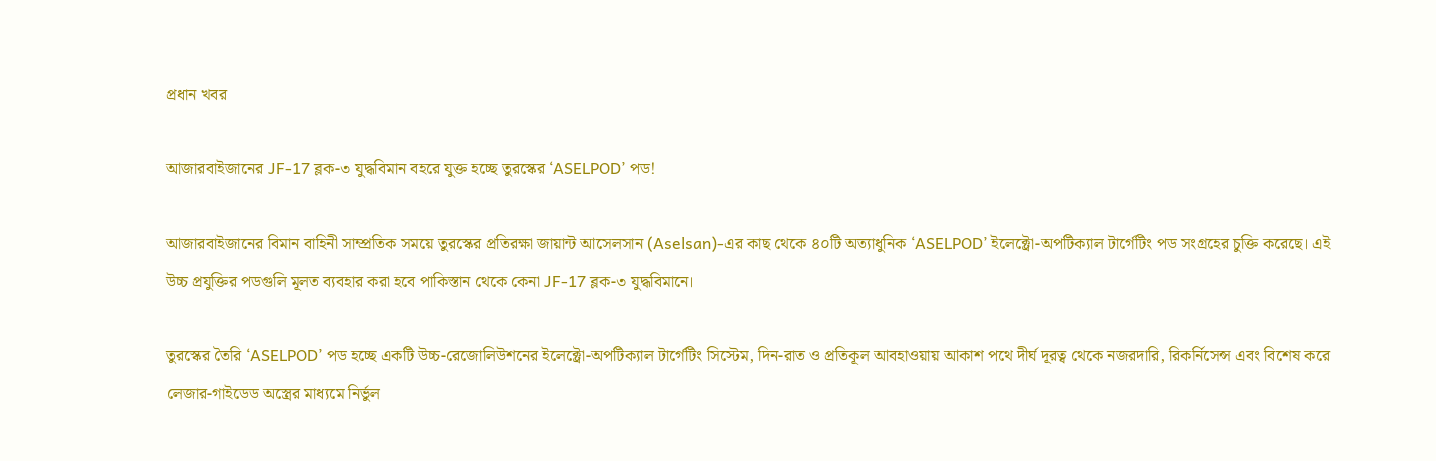প্রধান খবর

আজারবাইজানের JF-17 ব্লক-৩ যুদ্ধবিমান বহরে যুক্ত হচ্ছে তুরস্কের ‘ASELPOD’ পড!

আজারবাইজানের বিমান বাহিনী সাম্প্রতিক সময়ে তুরস্কের প্রতিরক্ষা জায়ান্ট আসেলসান (Aselsan)-এর কাছ থেকে ৪০টি অত্যাধুনিক ‘ASELPOD’ ইলেক্ট্রো-অপটিক্যাল টার্গেটিং পড সংগ্রহের চুক্তি করেছে। এই উচ্চ প্রযুক্তির পডগুলি মূলত ব্যবহার করা হবে পাকিস্তান থেকে কেনা JF-17 ব্লক-৩ যুদ্ধবিমানে।

তুরস্কের তৈরি ‘ASELPOD’ পড হচ্ছে একটি উচ্চ-রেজোলিউশনের ইলেক্ট্রো-অপটিক্যাল টার্গেটিং সিস্টেম, দিন-রাত ও প্রতিকূল আবহাওয়ায় আকাশ পথে দীর্ঘ দূরত্ব থেকে নজরদারি, রিকর্নিসেন্স এবং বিশেষ করে লেজার-গাইডেড অস্ত্রের মাধ্যমে নির্ভুল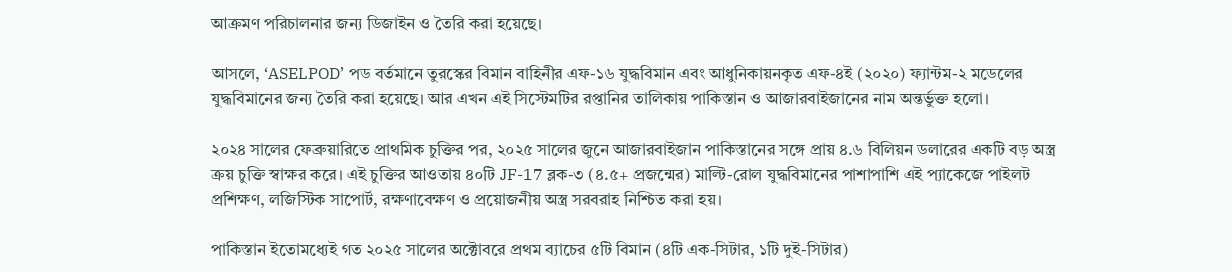আক্রমণ পরিচালনার জন্য ডিজাইন ও তৈরি করা হয়েছে।

আসলে, ‘ASELPOD’ পড বর্তমানে তুরস্কের বিমান বাহিনীর এফ-১৬ যুদ্ধবিমান এবং আধুনিকায়নকৃত এফ-৪ই (২০২০) ফ্যান্টম-২ মডেলের যুদ্ধবিমানের জন্য তৈরি করা হয়েছে। আর এখন এই সিস্টেমটির রপ্তানির তালিকায় পাকিস্তান ও আজারবাইজানের নাম অন্তর্ভুক্ত হলো।

২০২৪ সালের ফেব্রুয়ারিতে প্রাথমিক চুক্তির পর, ২০২৫ সালের জুনে আজারবাইজান পাকিস্তানের সঙ্গে প্রায় ৪.৬ বিলিয়ন ডলারের একটি বড় অস্ত্র ক্রয় চুক্তি স্বাক্ষর করে। এই চুক্তির আওতায় ৪০টি JF-17 ব্লক-৩ (৪.৫+ প্রজন্মের) মাল্টি-রোল যুদ্ধবিমানের পাশাপাশি এই প্যাকেজে পাইলট প্রশিক্ষণ, লজিস্টিক সাপোর্ট, রক্ষণাবেক্ষণ ও প্রয়োজনীয় অস্ত্র সরবরাহ নিশ্চিত করা হয়।

পাকিস্তান ইতোমধ্যেই গত ২০২৫ সালের অক্টোবরে প্রথম ব্যাচের ৫টি বিমান (৪টি এক-সিটার, ১টি দুই-সিটার)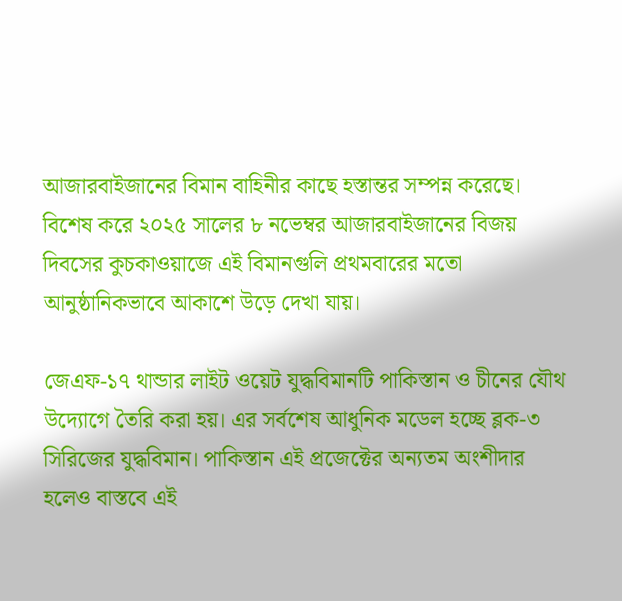আজারবাইজানের বিমান বাহিনীর কাছে হস্তান্তর সম্পন্ন করেছে। বিশেষ করে ২০২৫ সালের ৮ নভেম্বর আজারবাইজানের বিজয় দিবসের কুচকাওয়াজে এই বিমানগুলি প্রথমবারের মতো আনুষ্ঠানিকভাবে আকাশে উড়ে দেখা যায়।

জেএফ-১৭ থান্ডার লাইট ওয়েট যুদ্ধবিমানটি পাকিস্তান ও চীনের যৌথ উদ্যোগে তৈরি করা হয়। এর সর্বশেষ আধুনিক মডেল হচ্ছে ব্লক-৩ সিরিজের যুদ্ধবিমান। পাকিস্তান এই প্রজেক্টের অন্যতম অংশীদার হলেও বাস্তবে এই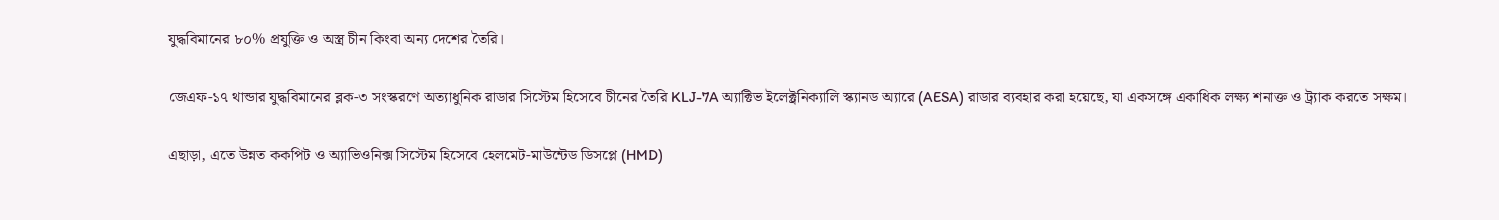যুদ্ধবিমানের ৮০% প্রযুক্তি ও অস্ত্র চীন কিংবা অন্য দেশের তৈরি।

জেএফ-১৭ থান্ডার যুদ্ধবিমানের ব্লক-৩ সংস্করণে অত্যাধুনিক রাডার সিস্টেম হিসেবে চীনের তৈরি KLJ-7A অ্যাক্টিভ ইলেক্ট্রনিক্যালি স্ক্যানড অ্যারে (AESA) রাডার ব্যবহার করা হয়েছে, যা একসঙ্গে একাধিক লক্ষ্য শনাক্ত ও ট্র্যাক করতে সক্ষম।

এছাড়া, এতে উন্নত ককপিট ও অ্যাভিওনিক্স সিস্টেম হিসেবে হেলমেট-মাউন্টেড ডিসপ্লে (HMD)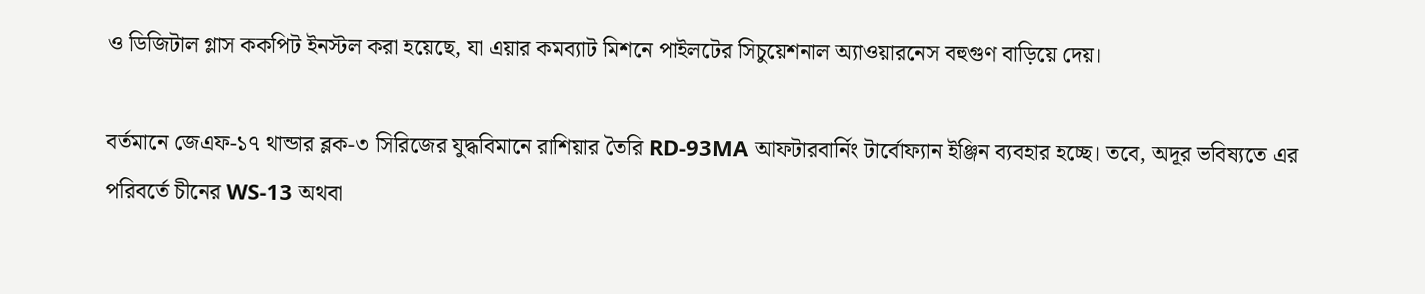ও ডিজিটাল গ্লাস ককপিট ইনস্টল করা হয়েছে, যা এয়ার কমব্যাট মিশনে পাইলটের সিচুয়েশনাল অ্যাওয়ারনেস বহুগুণ বাড়িয়ে দেয়।

বর্তমানে জেএফ-১৭ থান্ডার ব্লক-৩ সিরিজের যুদ্ধবিমানে রাশিয়ার তৈরি RD-93MA আফটারবার্নিং টার্বোফ্যান ইঞ্জিন ব্যবহার হচ্ছে। তবে, অদূর ভবিষ্যতে এর পরিবর্তে চীনের WS-13 অথবা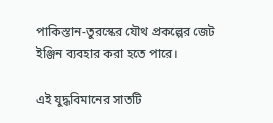পাকিস্তান-তুরস্কের যৌথ প্রকল্পের জেট ইঞ্জিন ব্যবহার করা হতে পারে।

এই যুদ্ধবিমানের সাতটি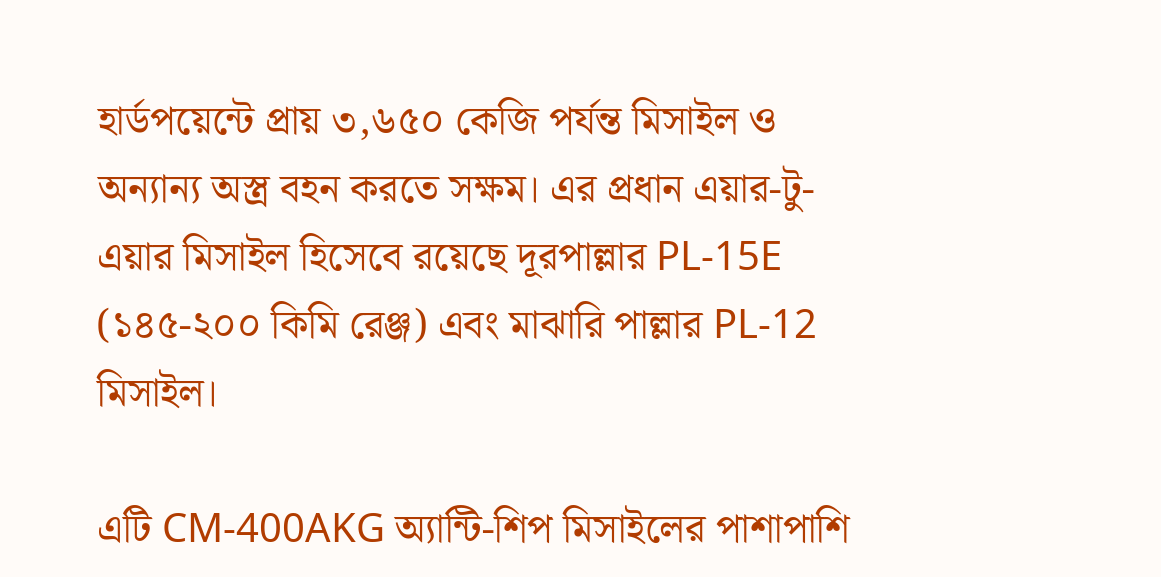হার্ডপয়েন্টে প্রায় ৩,৬৫০ কেজি পর্যন্ত মিসাইল ও অন্যান্য অস্ত্র বহন করতে সক্ষম। এর প্রধান এয়ার-টু-এয়ার মিসাইল হিসেবে রয়েছে দূরপাল্লার PL-15E (১৪৫-২০০ কিমি রেঞ্জ) এবং মাঝারি পাল্লার PL-12 মিসাইল।

এটি CM-400AKG অ্যান্টি-শিপ মিসাইলের পাশাপাশি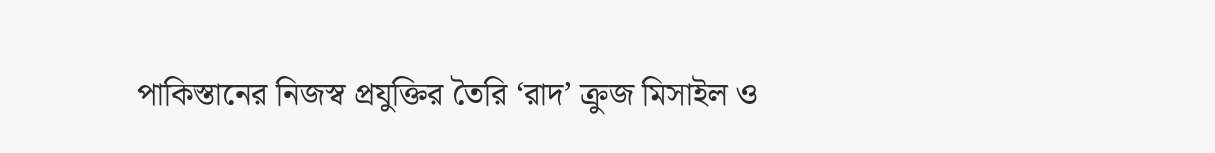পাকিস্তানের নিজস্ব প্রযুক্তির তৈরি ‘রাদ’ ক্রুজ মিসাইল ও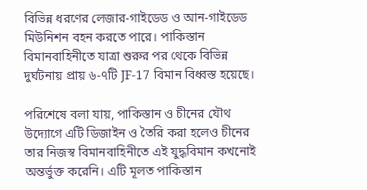বিভিন্ন ধরণের লেজার-গাইডেড ও আন-গাইডেড মিউনিশন বহন করতে পারে। পাকিস্তান বিমানবাহিনীতে যাত্রা শুরুর পর থেকে বিভিন্ন দুর্ঘটনায় প্রায় ৬-৭টি JF-17 বিমান বিধ্বস্ত হয়েছে।

পরিশেষে বলা যায়, পাকিস্তান ও চীনের যৌথ উদ্যোগে এটি ডিজাইন ও তৈরি করা হলেও চীনের তার নিজস্ব বিমানবাহিনীতে এই যুদ্ধবিমান কখনোই অন্তর্ভুক্ত করেনি। এটি মূলত পাকিস্তান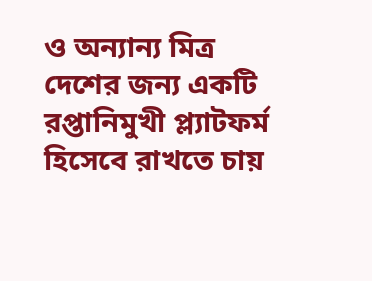ও অন্যান্য মিত্র দেশের জন্য একটি রপ্তানিমুখী প্ল্যাটফর্ম হিসেবে রাখতে চায়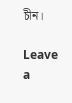চীন।

Leave a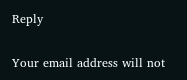Reply

Your email address will not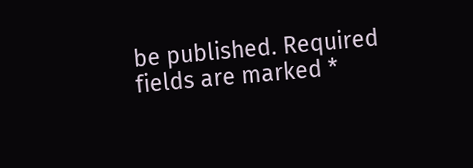be published. Required fields are marked *